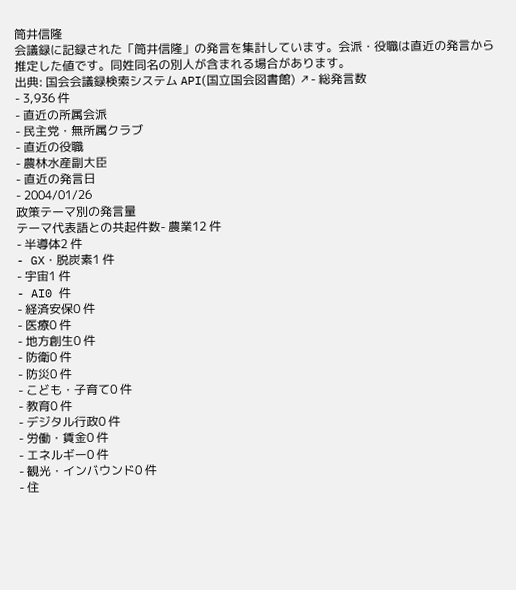筒井信隆
会議録に記録された「筒井信隆」の発言を集計しています。会派・役職は直近の発言から推定した値です。同姓同名の別人が含まれる場合があります。
出典: 国会会議録検索システム API(国立国会図書館) ↗- 総発言数
- 3,936 件
- 直近の所属会派
- 民主党・無所属クラブ
- 直近の役職
- 農林水産副大臣
- 直近の発言日
- 2004/01/26
政策テーマ別の発言量
テーマ代表語との共起件数- 農業12 件
- 半導体2 件
- GX・脱炭素1 件
- 宇宙1 件
- AI0 件
- 経済安保0 件
- 医療0 件
- 地方創生0 件
- 防衛0 件
- 防災0 件
- こども・子育て0 件
- 教育0 件
- デジタル行政0 件
- 労働・賃金0 件
- エネルギー0 件
- 観光・インバウンド0 件
- 住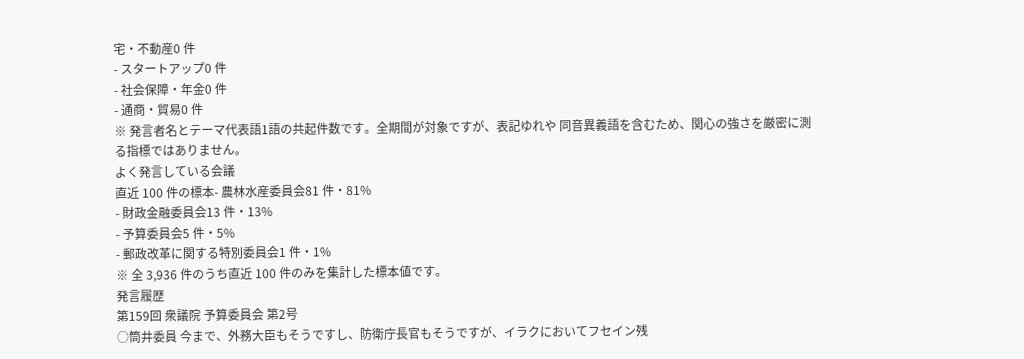宅・不動産0 件
- スタートアップ0 件
- 社会保障・年金0 件
- 通商・貿易0 件
※ 発言者名とテーマ代表語1語の共起件数です。全期間が対象ですが、表記ゆれや 同音異義語を含むため、関心の強さを厳密に測る指標ではありません。
よく発言している会議
直近 100 件の標本- 農林水産委員会81 件・81%
- 財政金融委員会13 件・13%
- 予算委員会5 件・5%
- 郵政改革に関する特別委員会1 件・1%
※ 全 3,936 件のうち直近 100 件のみを集計した標本値です。
発言履歴
第159回 衆議院 予算委員会 第2号
○筒井委員 今まで、外務大臣もそうですし、防衛庁長官もそうですが、イラクにおいてフセイン残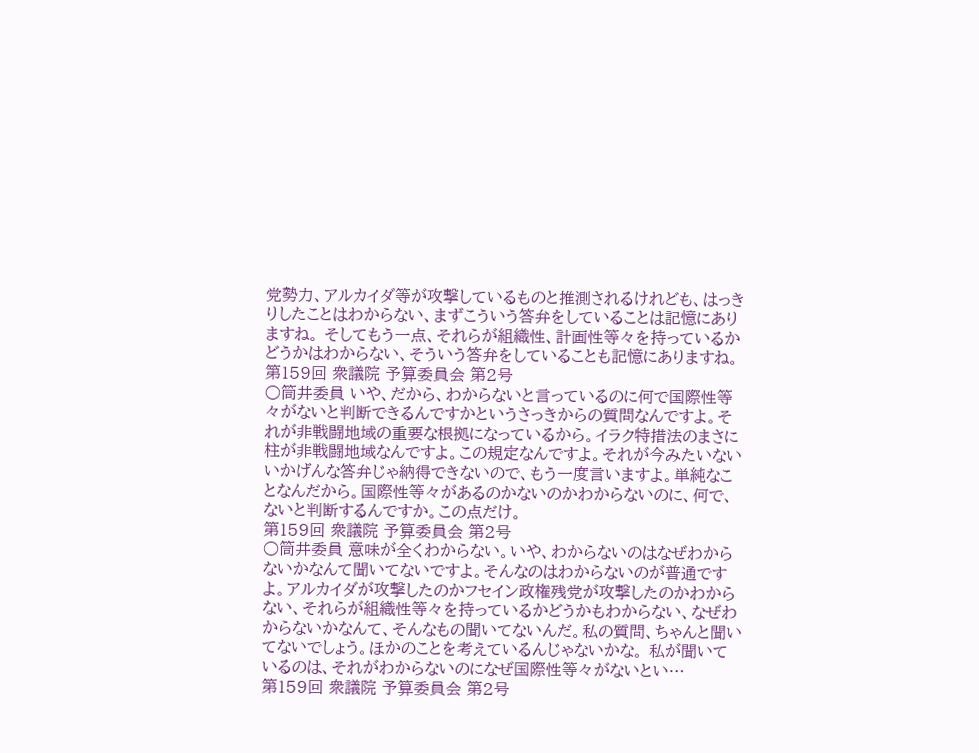党勢力、アルカイダ等が攻撃しているものと推測されるけれども、はっきりしたことはわからない、まずこういう答弁をしていることは記憶にありますね。 そしてもう一点、それらが組織性、計画性等々を持っているかどうかはわからない、そういう答弁をしていることも記憶にありますね。
第159回 衆議院 予算委員会 第2号
○筒井委員 いや、だから、わからないと言っているのに何で国際性等々がないと判断できるんですかというさっきからの質問なんですよ。それが非戦闘地域の重要な根拠になっているから。イラク特措法のまさに柱が非戦闘地域なんですよ。この規定なんですよ。それが今みたいないいかげんな答弁じゃ納得できないので、もう一度言いますよ。単純なことなんだから。国際性等々があるのかないのかわからないのに、何で、ないと判断するんですか。この点だけ。
第159回 衆議院 予算委員会 第2号
○筒井委員 意味が全くわからない。いや、わからないのはなぜわからないかなんて聞いてないですよ。そんなのはわからないのが普通ですよ。アルカイダが攻撃したのかフセイン政権残党が攻撃したのかわからない、それらが組織性等々を持っているかどうかもわからない、なぜわからないかなんて、そんなもの聞いてないんだ。私の質問、ちゃんと聞いてないでしょう。ほかのことを考えているんじゃないかな。 私が聞いているのは、それがわからないのになぜ国際性等々がないとい…
第159回 衆議院 予算委員会 第2号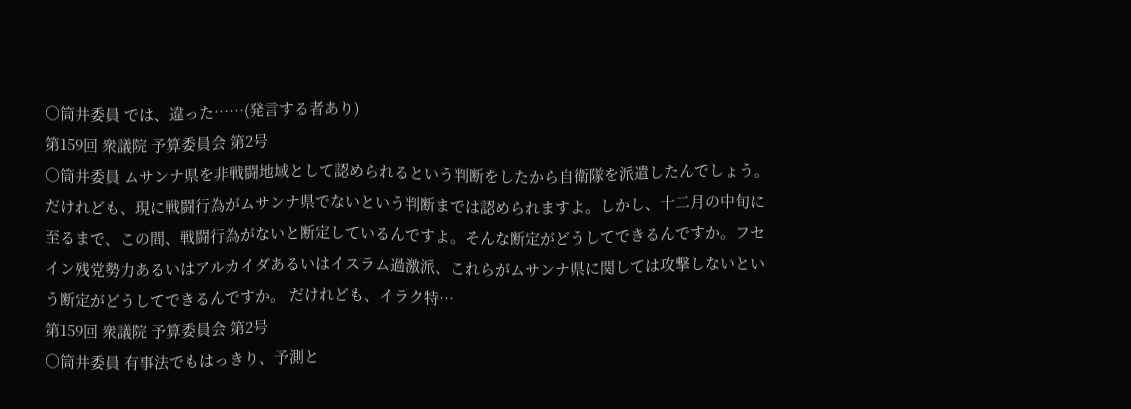○筒井委員 では、違った……(発言する者あり)
第159回 衆議院 予算委員会 第2号
○筒井委員 ムサンナ県を非戦闘地域として認められるという判断をしたから自衛隊を派遣したんでしょう。だけれども、現に戦闘行為がムサンナ県でないという判断までは認められますよ。しかし、十二月の中旬に至るまで、この間、戦闘行為がないと断定しているんですよ。そんな断定がどうしてできるんですか。フセイン残党勢力あるいはアルカイダあるいはイスラム過激派、これらがムサンナ県に関しては攻撃しないという断定がどうしてできるんですか。 だけれども、イラク特…
第159回 衆議院 予算委員会 第2号
○筒井委員 有事法でもはっきり、予測と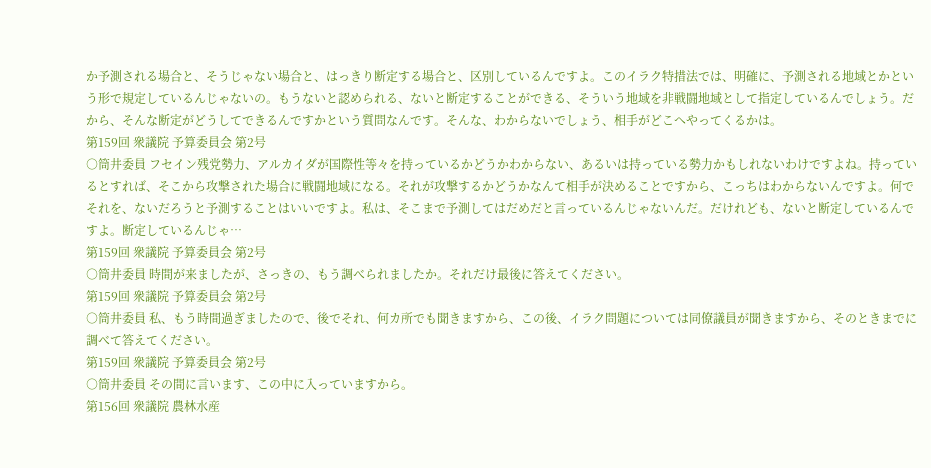か予測される場合と、そうじゃない場合と、はっきり断定する場合と、区別しているんですよ。このイラク特措法では、明確に、予測される地域とかという形で規定しているんじゃないの。もうないと認められる、ないと断定することができる、そういう地域を非戦闘地域として指定しているんでしょう。だから、そんな断定がどうしてできるんですかという質問なんです。そんな、わからないでしょう、相手がどこへやってくるかは。
第159回 衆議院 予算委員会 第2号
○筒井委員 フセイン残党勢力、アルカイダが国際性等々を持っているかどうかわからない、あるいは持っている勢力かもしれないわけですよね。持っているとすれば、そこから攻撃された場合に戦闘地域になる。それが攻撃するかどうかなんて相手が決めることですから、こっちはわからないんですよ。何でそれを、ないだろうと予測することはいいですよ。私は、そこまで予測してはだめだと言っているんじゃないんだ。だけれども、ないと断定しているんですよ。断定しているんじゃ…
第159回 衆議院 予算委員会 第2号
○筒井委員 時間が来ましたが、さっきの、もう調べられましたか。それだけ最後に答えてください。
第159回 衆議院 予算委員会 第2号
○筒井委員 私、もう時間過ぎましたので、後でそれ、何カ所でも聞きますから、この後、イラク問題については同僚議員が聞きますから、そのときまでに調べて答えてください。
第159回 衆議院 予算委員会 第2号
○筒井委員 その間に言います、この中に入っていますから。
第156回 衆議院 農林水産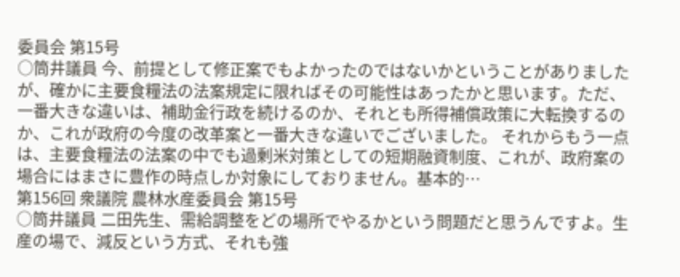委員会 第15号
○筒井議員 今、前提として修正案でもよかったのではないかということがありましたが、確かに主要食糧法の法案規定に限ればその可能性はあったかと思います。ただ、一番大きな違いは、補助金行政を続けるのか、それとも所得補償政策に大転換するのか、これが政府の今度の改革案と一番大きな違いでございました。 それからもう一点は、主要食糧法の法案の中でも過剰米対策としての短期融資制度、これが、政府案の場合にはまさに豊作の時点しか対象にしておりません。基本的…
第156回 衆議院 農林水産委員会 第15号
○筒井議員 二田先生、需給調整をどの場所でやるかという問題だと思うんですよ。生産の場で、減反という方式、それも強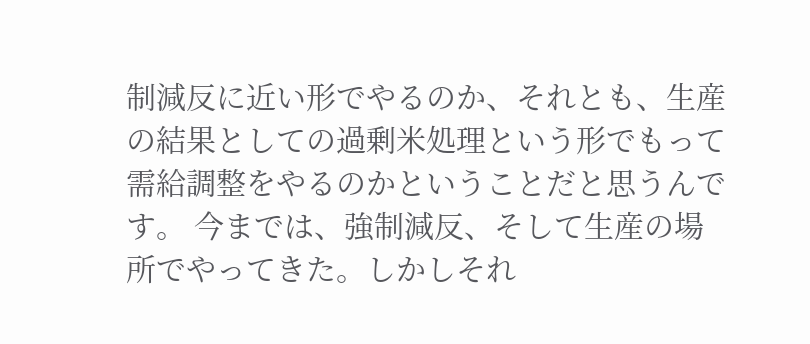制減反に近い形でやるのか、それとも、生産の結果としての過剰米処理という形でもって需給調整をやるのかということだと思うんです。 今までは、強制減反、そして生産の場所でやってきた。しかしそれ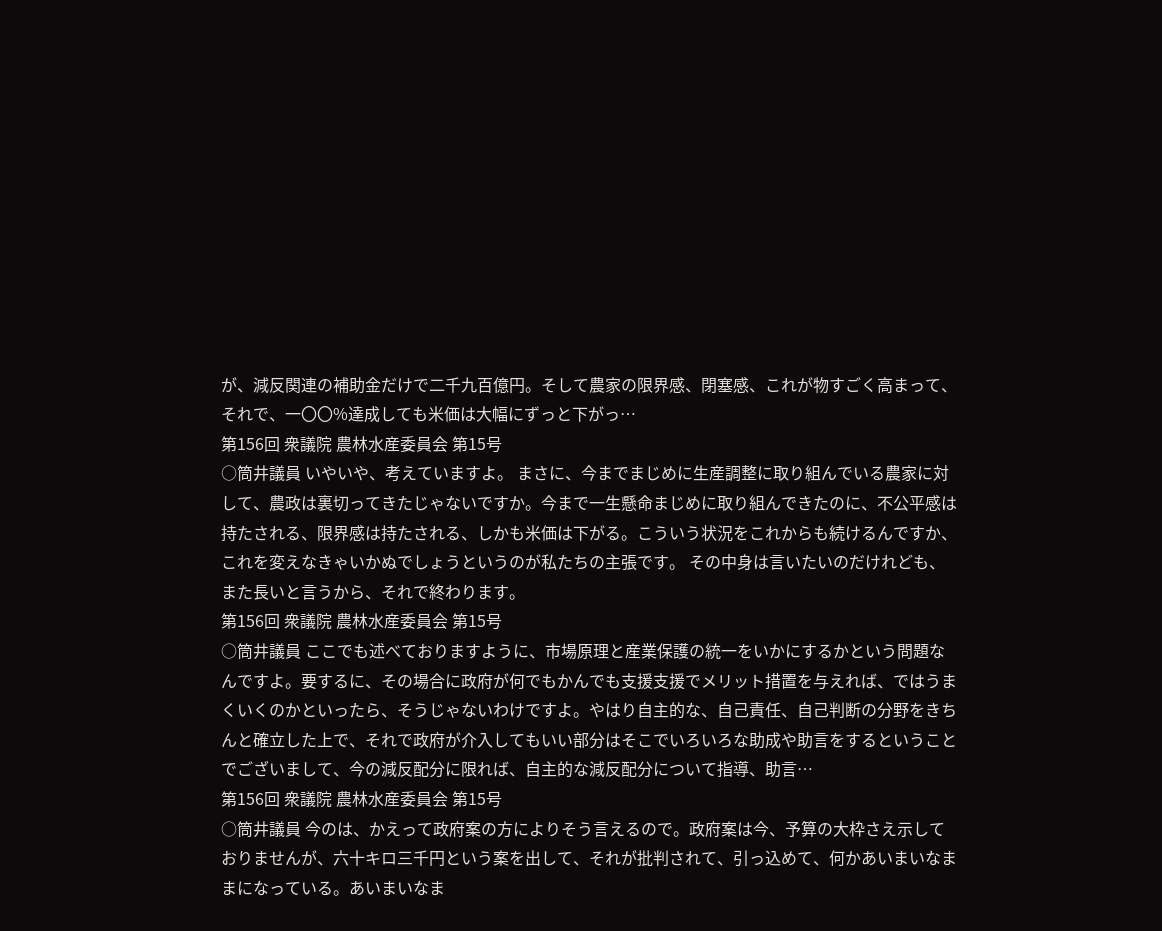が、減反関連の補助金だけで二千九百億円。そして農家の限界感、閉塞感、これが物すごく高まって、それで、一〇〇%達成しても米価は大幅にずっと下がっ…
第156回 衆議院 農林水産委員会 第15号
○筒井議員 いやいや、考えていますよ。 まさに、今までまじめに生産調整に取り組んでいる農家に対して、農政は裏切ってきたじゃないですか。今まで一生懸命まじめに取り組んできたのに、不公平感は持たされる、限界感は持たされる、しかも米価は下がる。こういう状況をこれからも続けるんですか、これを変えなきゃいかぬでしょうというのが私たちの主張です。 その中身は言いたいのだけれども、また長いと言うから、それで終わります。
第156回 衆議院 農林水産委員会 第15号
○筒井議員 ここでも述べておりますように、市場原理と産業保護の統一をいかにするかという問題なんですよ。要するに、その場合に政府が何でもかんでも支援支援でメリット措置を与えれば、ではうまくいくのかといったら、そうじゃないわけですよ。やはり自主的な、自己責任、自己判断の分野をきちんと確立した上で、それで政府が介入してもいい部分はそこでいろいろな助成や助言をするということでございまして、今の減反配分に限れば、自主的な減反配分について指導、助言…
第156回 衆議院 農林水産委員会 第15号
○筒井議員 今のは、かえって政府案の方によりそう言えるので。政府案は今、予算の大枠さえ示しておりませんが、六十キロ三千円という案を出して、それが批判されて、引っ込めて、何かあいまいなままになっている。あいまいなま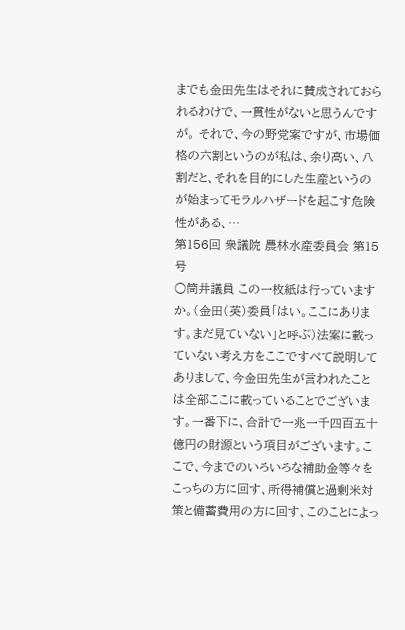までも金田先生はそれに賛成されておられるわけで、一貫性がないと思うんですが。 それで、今の野党案ですが、市場価格の六割というのが私は、余り高い、八割だと、それを目的にした生産というのが始まってモラルハザードを起こす危険性がある、…
第156回 衆議院 農林水産委員会 第15号
○筒井議員 この一枚紙は行っていますか。(金田(英)委員「はい。ここにあります。まだ見ていない」と呼ぶ)法案に載っていない考え方をここですべて説明してありまして、今金田先生が言われたことは全部ここに載っていることでございます。一番下に、合計で一兆一千四百五十億円の財源という項目がございます。ここで、今までのいろいろな補助金等々をこっちの方に回す、所得補償と過剰米対策と備蓄費用の方に回す、このことによっ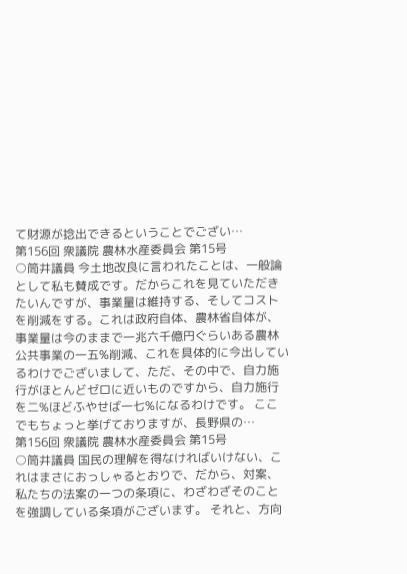て財源が捻出できるということでござい…
第156回 衆議院 農林水産委員会 第15号
○筒井議員 今土地改良に言われたことは、一般論として私も賛成です。だからこれを見ていただきたいんですが、事業量は維持する、そしてコストを削減をする。これは政府自体、農林省自体が、事業量は今のままで一兆六千億円ぐらいある農林公共事業の一五%削減、これを具体的に今出しているわけでございまして、ただ、その中で、自力施行がほとんどゼロに近いものですから、自力施行を二%ほどふやせば一七%になるわけです。 ここでもちょっと挙げておりますが、長野県の…
第156回 衆議院 農林水産委員会 第15号
○筒井議員 国民の理解を得なければいけない、これはまさにおっしゃるとおりで、だから、対案、私たちの法案の一つの条項に、わざわざそのことを強調している条項がございます。 それと、方向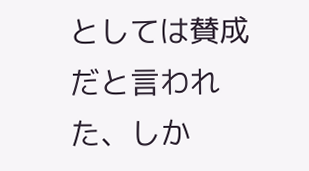としては賛成だと言われた、しか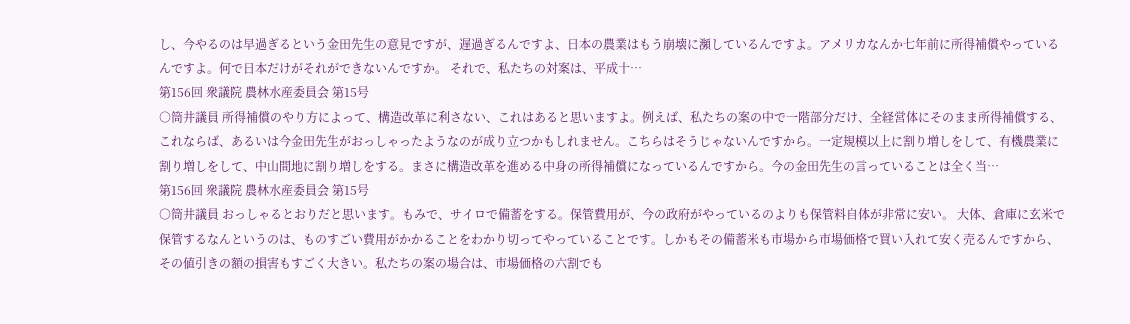し、今やるのは早過ぎるという金田先生の意見ですが、遅過ぎるんですよ、日本の農業はもう崩壊に瀕しているんですよ。アメリカなんか七年前に所得補償やっているんですよ。何で日本だけがそれができないんですか。 それで、私たちの対案は、平成十…
第156回 衆議院 農林水産委員会 第15号
○筒井議員 所得補償のやり方によって、構造改革に利さない、これはあると思いますよ。例えば、私たちの案の中で一階部分だけ、全経営体にそのまま所得補償する、これならば、あるいは今金田先生がおっしゃったようなのが成り立つかもしれません。こちらはそうじゃないんですから。一定規模以上に割り増しをして、有機農業に割り増しをして、中山間地に割り増しをする。まさに構造改革を進める中身の所得補償になっているんですから。今の金田先生の言っていることは全く当…
第156回 衆議院 農林水産委員会 第15号
○筒井議員 おっしゃるとおりだと思います。もみで、サイロで備蓄をする。保管費用が、今の政府がやっているのよりも保管料自体が非常に安い。 大体、倉庫に玄米で保管するなんというのは、ものすごい費用がかかることをわかり切ってやっていることです。しかもその備蓄米も市場から市場価格で買い入れて安く売るんですから、その値引きの額の損害もすごく大きい。私たちの案の場合は、市場価格の六割でも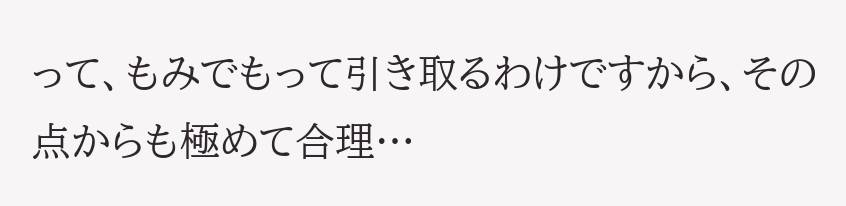って、もみでもって引き取るわけですから、その点からも極めて合理…